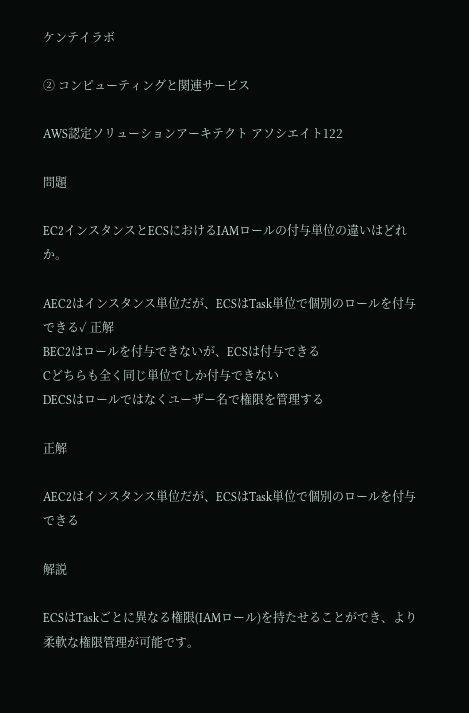ケンテイラボ

② コンピューティングと関連サービス

AWS認定ソリューションアーキテクト アソシエイト122

問題

EC2インスタンスとECSにおけるIAMロールの付与単位の違いはどれか。

AEC2はインスタンス単位だが、ECSはTask単位で個別のロールを付与できる✓ 正解
BEC2はロールを付与できないが、ECSは付与できる
Cどちらも全く同じ単位でしか付与できない
DECSはロールではなくユーザー名で権限を管理する

正解

AEC2はインスタンス単位だが、ECSはTask単位で個別のロールを付与できる

解説

ECSはTaskごとに異なる権限(IAMロール)を持たせることができ、より柔軟な権限管理が可能です。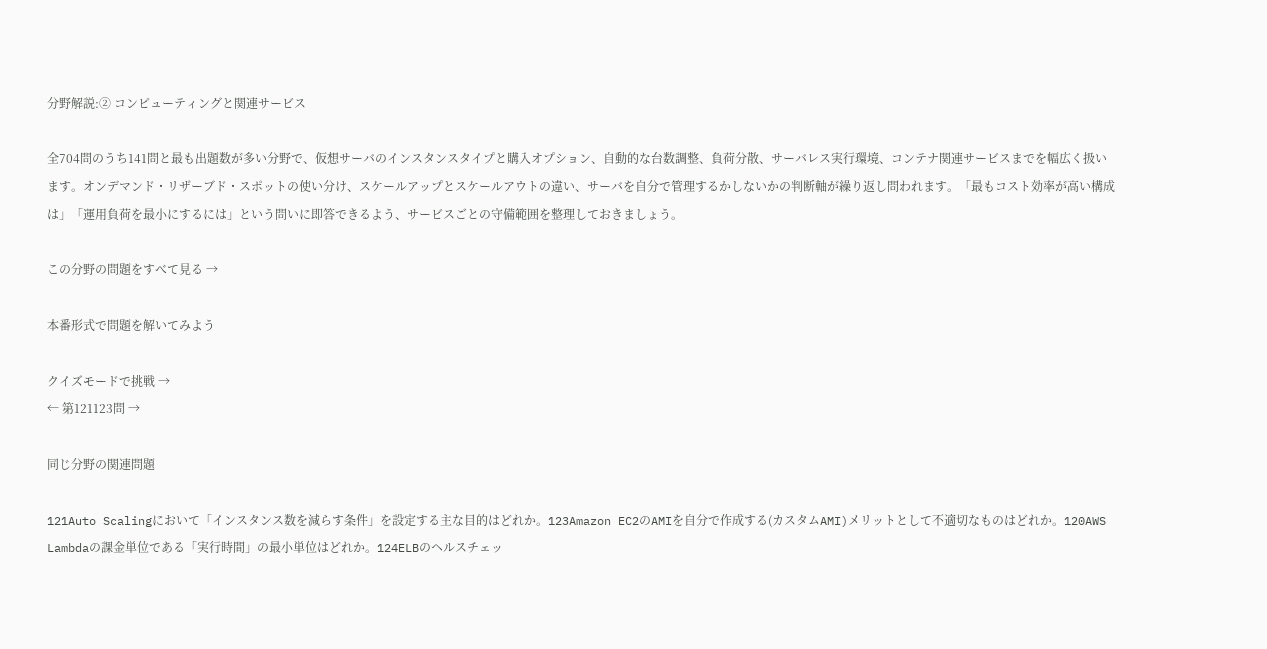分野解説:② コンピューティングと関連サービス

全704問のうち141問と最も出題数が多い分野で、仮想サーバのインスタンスタイプと購入オプション、自動的な台数調整、負荷分散、サーバレス実行環境、コンテナ関連サービスまでを幅広く扱います。オンデマンド・リザーブド・スポットの使い分け、スケールアップとスケールアウトの違い、サーバを自分で管理するかしないかの判断軸が繰り返し問われます。「最もコスト効率が高い構成は」「運用負荷を最小にするには」という問いに即答できるよう、サービスごとの守備範囲を整理しておきましょう。

この分野の問題をすべて見る →

本番形式で問題を解いてみよう

クイズモードで挑戦 →
← 第121123問 →

同じ分野の関連問題

121Auto Scalingにおいて「インスタンス数を減らす条件」を設定する主な目的はどれか。123Amazon EC2のAMIを自分で作成する(カスタムAMI)メリットとして不適切なものはどれか。120AWS Lambdaの課金単位である「実行時間」の最小単位はどれか。124ELBのヘルスチェッ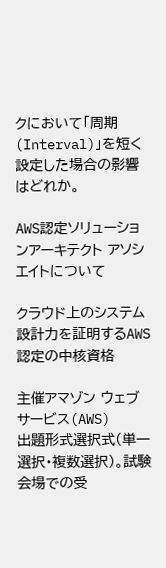クにおいて「周期(Interval)」を短く設定した場合の影響はどれか。

AWS認定ソリューションアーキテクト アソシエイトについて

クラウド上のシステム設計力を証明するAWS認定の中核資格

主催アマゾン ウェブ サービス(AWS)
出題形式選択式(単一選択・複数選択)。試験会場での受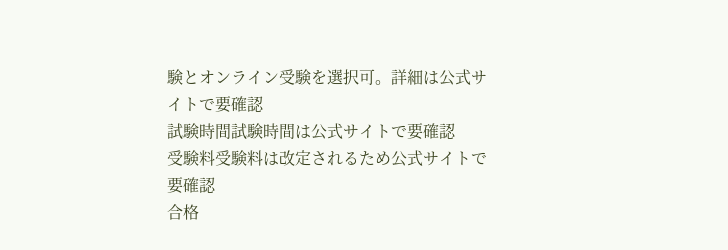験とオンライン受験を選択可。詳細は公式サイトで要確認
試験時間試験時間は公式サイトで要確認
受験料受験料は改定されるため公式サイトで要確認
合格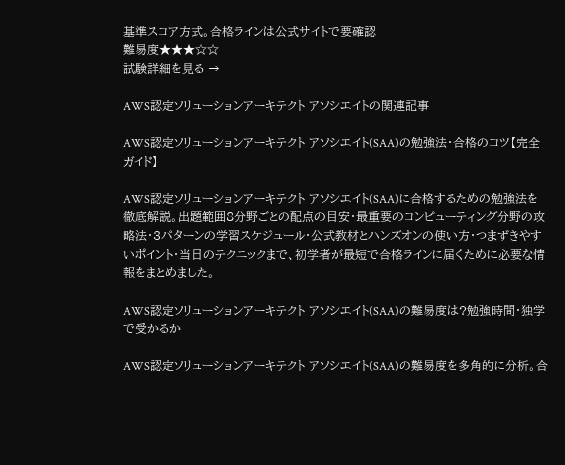基準スコア方式。合格ラインは公式サイトで要確認
難易度★★★☆☆
試験詳細を見る →

AWS認定ソリューションアーキテクト アソシエイトの関連記事

AWS認定ソリューションアーキテクト アソシエイト(SAA)の勉強法・合格のコツ【完全ガイド】

AWS認定ソリューションアーキテクト アソシエイト(SAA)に合格するための勉強法を徹底解説。出題範囲8分野ごとの配点の目安・最重要のコンピューティング分野の攻略法・3パターンの学習スケジュール・公式教材とハンズオンの使い方・つまずきやすいポイント・当日のテクニックまで、初学者が最短で合格ラインに届くために必要な情報をまとめました。

AWS認定ソリューションアーキテクト アソシエイト(SAA)の難易度は?勉強時間・独学で受かるか

AWS認定ソリューションアーキテクト アソシエイト(SAA)の難易度を多角的に分析。合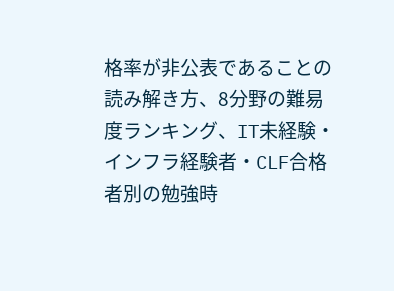格率が非公表であることの読み解き方、8分野の難易度ランキング、IT未経験・インフラ経験者・CLF合格者別の勉強時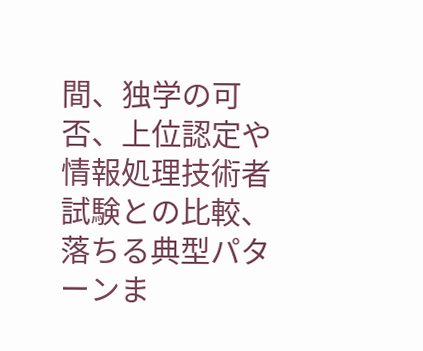間、独学の可否、上位認定や情報処理技術者試験との比較、落ちる典型パターンま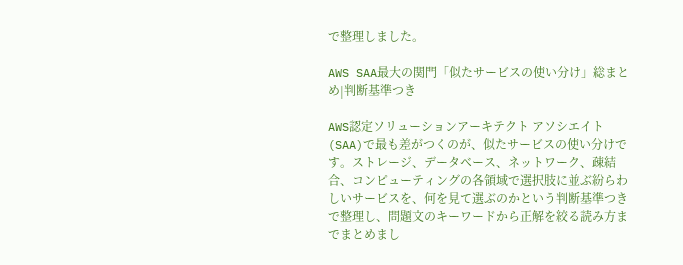で整理しました。

AWS SAA最大の関門「似たサービスの使い分け」総まとめ|判断基準つき

AWS認定ソリューションアーキテクト アソシエイト(SAA)で最も差がつくのが、似たサービスの使い分けです。ストレージ、データベース、ネットワーク、疎結合、コンピューティングの各領域で選択肢に並ぶ紛らわしいサービスを、何を見て選ぶのかという判断基準つきで整理し、問題文のキーワードから正解を絞る読み方までまとめまし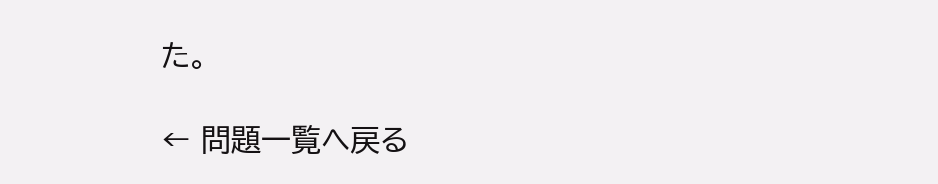た。

← 問題一覧へ戻る